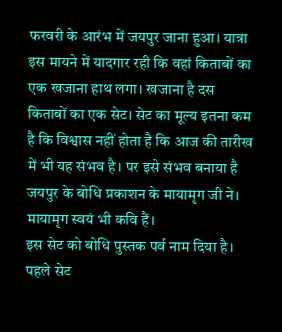फरवरी के आरंभ में जयपुर जाना हुआ। यात्रा इस मायने में यादगार रही कि वहां किताबों का एक खजाना हाथ लगा। खजाना है दस किताबों का एक सेट। सेट का मूल्य इतना कम है कि विश्वास नहीं होता है कि आज की तारीख में भी यह संभव है। पर इसे संभव बनाया है जयपुर के बोधि प्रकाशन के मायामृग जी ने। मायामृग स्वयं भी कवि हैं।
इस सेट को बोधि पुस्तक पर्व नाम दिया है। पहले सेट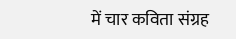में चार कविता संग्रह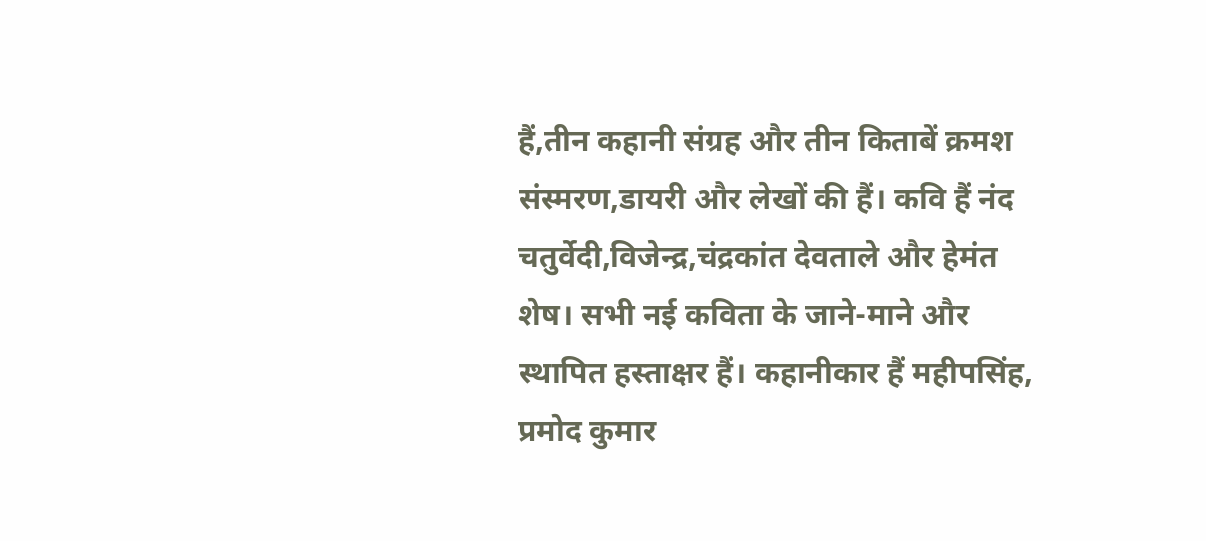हैं,तीन कहानी संग्रह और तीन किताबें क्रमश संस्मरण,डायरी और लेखों की हैं। कवि हैं नंद चतुर्वेदी,विजेन्द्र,चंद्रकांत देवताले और हेमंत शेष। सभी नई कविता के जाने-माने और स्थापित हस्ताक्षर हैं। कहानीकार हैं महीपसिंह, प्रमोद कुमार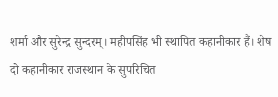शर्मा और सुरेन्द्र सुन्दरम्। महीपसिंह भी स्थापित कहानीकार हैं। शेष दो कहानीकार राजस्थान के सुपरिचित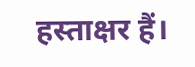हस्ताक्षर हैं।